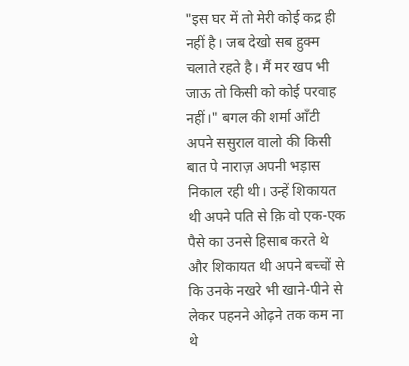"इस घर में तो मेरी कोई कद्र ही नहीं है। जब देखो सब हुक्म चलाते रहते है। मैं मर खप भी जाऊ तो किसी को कोई परवाह नहीं।" बगल की शर्मा आँटी अपने ससुराल वालो की किसी बात पे नाराज़ अपनी भड़ास निकाल रही थी। उन्हें शिकायत थी अपने पति से क़ि वो एक-एक पैसे का उनसे हिसाब करते थे और शिकायत थी अपने बच्चों से कि उनके नखरे भी खाने-पीने से लेकर पहनने ओढ़ने तक कम ना थे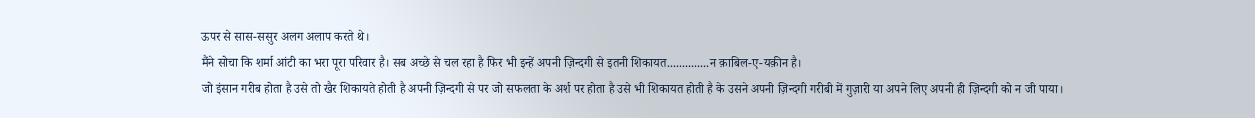ऊपर से सास-ससुर अलग अलाप करते थे।
मैंने सोचा कि शर्मा आंटी का भरा पूरा परिवार है। सब अच्छे से चल रहा है फिर भी इन्हें अपनी ज़िन्दगी से इतनी शिकायत..............न क़ाबिल-ए-यक़ीन है।
जो इंसान गरीब होता है उसे तो खैर शिकायते होती है अपनी ज़िन्दगी से पर जो सफलता के अर्श पर होता है उसे भी शिकायत होती है के उसने अपनी ज़िन्दगी गरीबी में गुज़ारी या अपने लिए अपनी ही ज़िन्दगी को न जी पाया।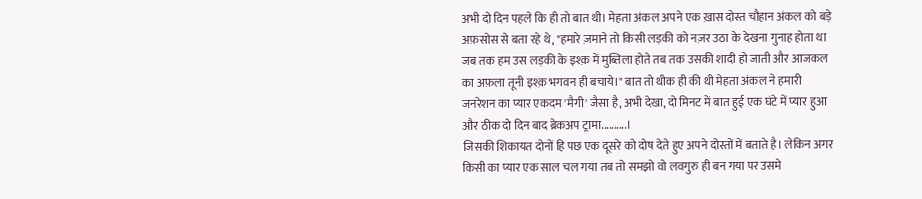अभी दो दिन पहले कि ही तो बात थी। मेहता अंकल अपने एक ख़ास दोस्त चौहान अंकल को बड़े अफ़सोस से बता रहे थे, "हमारे ज़माने तो किसी लड़की को नज़र उठा के देखना गुनाह होता था जब तक हम उस लड़की के इश्क़ में मुब्तिला होते तब तक उसकी शादी हो जाती और आजकल का अफ़ला तूनी इश्क़ भगवन ही बचाये।" बात तो थीक ही की थी मेहता अंकल ने हमारी जनरेशन का प्यार एकदम 'मैगी' जैसा है, अभी देखा, दो मिनट में बात हुई एक घंटे में प्यार हुआ और ठीक दो दिन बाद ब्रेकअप ट्रामा..........।
जिसकी शिकायत दोनों हि पछ एक दूसरे को दोष देते हुए अपने दोस्तों में बताते है। लेकिन अगर किसी का प्यार एक साल चल गया तब तो समझो वो लवगुरु ही बन गया पर उसमे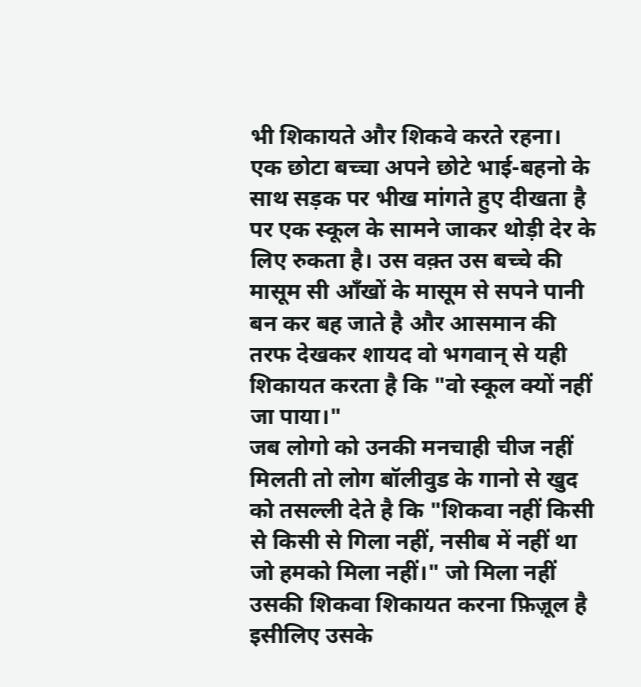भी शिकायते और शिकवे करते रहना।
एक छोटा बच्चा अपने छोटे भाई-बहनो के साथ सड़क पर भीख मांगते हुए दीखता है पर एक स्कूल के सामने जाकर थोड़ी देर के लिए रुकता है। उस वक़्त उस बच्चे की मासूम सी आँखों के मासूम से सपने पानी बन कर बह जाते है और आसमान की तरफ देखकर शायद वो भगवान् से यही शिकायत करता है कि "वो स्कूल क्यों नहीं जा पाया।"
जब लोगो को उनकी मनचाही चीज नहीं मिलती तो लोग बॉलीवुड के गानो से खुद को तसल्ली देते है कि "शिकवा नहीं किसी से किसी से गिला नहीं, नसीब में नहीं था जो हमको मिला नहीं।" जो मिला नहीं उसकी शिकवा शिकायत करना फ़िज़ूल है इसीलिए उसके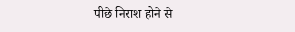पीछे निराश होने से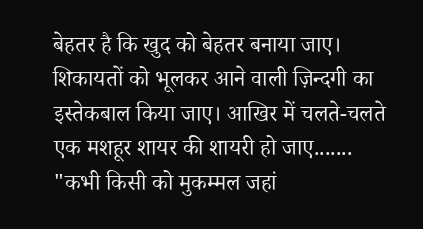बेहतर है कि खुद को बेहतर बनाया जाए। शिकायतों को भूलकर आने वाली ज़िन्दगी का इस्तेकबाल किया जाए। आखिर में चलते-चलते एक मशहूर शायर की शायरी हो जाए.......
"कभी किसी को मुकम्मल जहां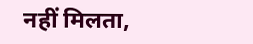नहीं मिलता,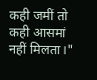कही जमीं तो कही आसमां नहीं मिलता।"